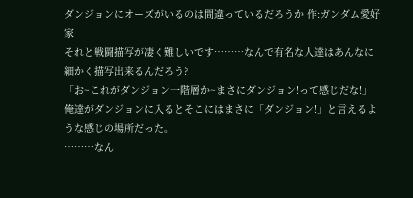ダンジョンにオーズがいるのは間違っているだろうか 作:ガンダム愛好家
それと戦闘描写が凄く難しいです………なんで有名な人達はあんなに細かく描写出来るんだろう?
「お~これがダンジョン一階層か~まさにダンジョン!って感じだな!」
俺達がダンジョンに入るとそこにはまさに「ダンジョン!」と言えるような感じの場所だった。
………なん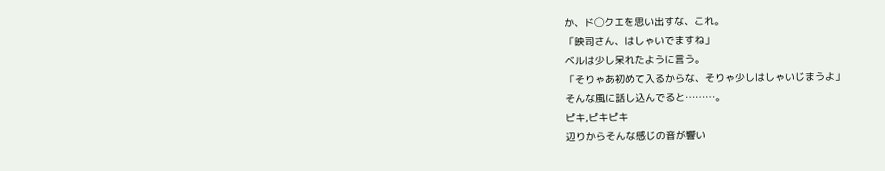か、ド◯クエを思い出すな、これ。
「映司さん、はしゃいでますね」
ベルは少し呆れたように言う。
「そりゃあ初めて入るからな、そりゃ少しはしゃいじまうよ」
そんな風に話し込んでると………。
ピキ,ピキピキ
辺りからそんな感じの音が響い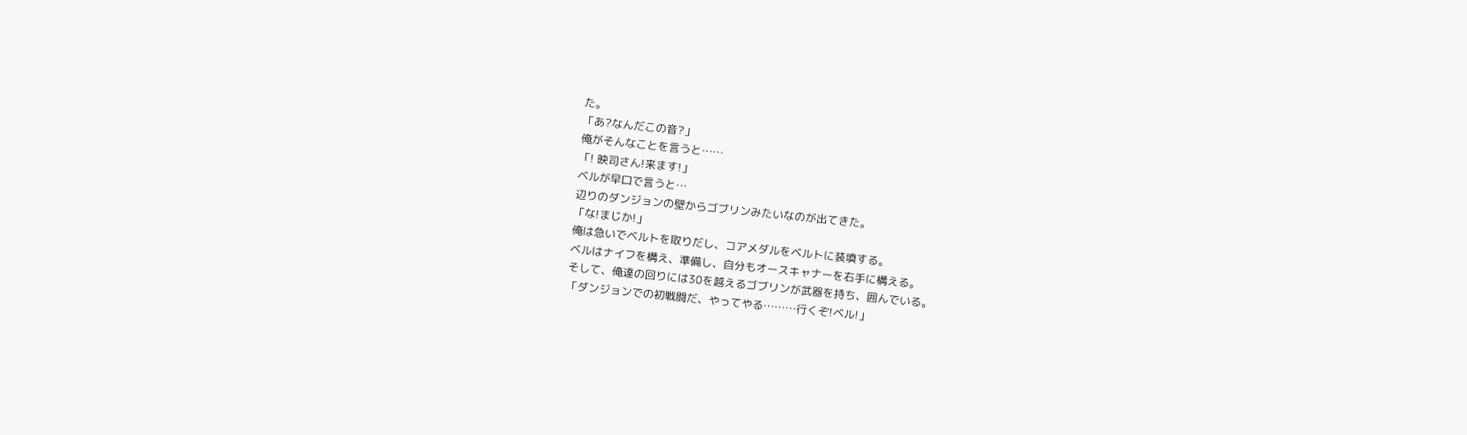た。
「あ?なんだこの音?」
俺がそんなことを言うと……
「! 映司さん!来ます!」
ベルが早口で言うと…
辺りのダンジョンの壁からゴブリンみたいなのが出てきた。
「な!まじか!」
俺は急いでベルトを取りだし、コアメダルをベルトに装填する。
ベルはナイフを構え、準備し、自分もオースキャナーを右手に構える。
そして、俺達の回りには30を越えるゴブリンが武器を持ち、囲んでいる。
「ダンジョンでの初戦闘だ、やってやる………行くぞ!ベル!」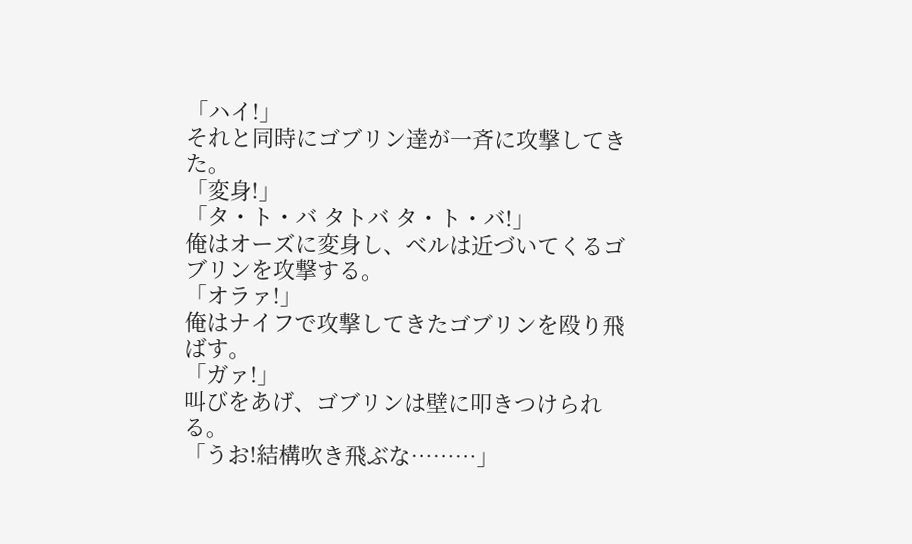「ハイ!」
それと同時にゴブリン達が一斉に攻撃してきた。
「変身!」
「タ・ト・バ タトバ タ・ト・バ!」
俺はオーズに変身し、ベルは近づいてくるゴブリンを攻撃する。
「オラァ!」
俺はナイフで攻撃してきたゴブリンを殴り飛ばす。
「ガァ!」
叫びをあげ、ゴブリンは壁に叩きつけられる。
「うお!結構吹き飛ぶな………」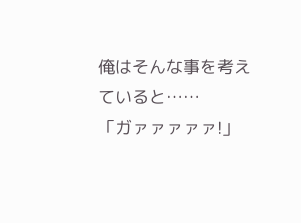俺はそんな事を考えていると……
「ガァァァァァ!」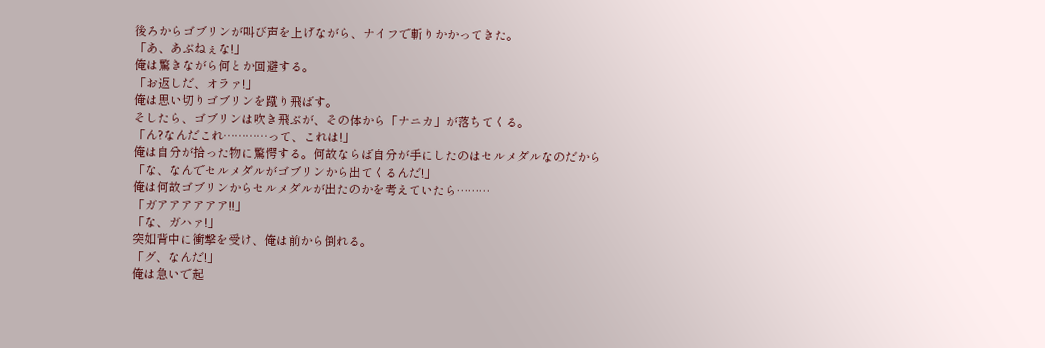後ろからゴブリンが叫び声を上げながら、ナイフで斬りかかってきた。
「あ、あぶねぇな!」
俺は驚きながら何とか回避する。
「お返しだ、オラァ!」
俺は思い切りゴブリンを蹴り飛ばす。
そしたら、ゴブリンは吹き飛ぶが、その体から「ナニカ」が落ちてくる。
「ん?なんだこれ…………って、これは!」
俺は自分が拾った物に驚愕する。何故ならば自分が手にしたのはセルメダルなのだから
「な、なんでセルメダルがゴブリンから出てくるんだ!」
俺は何故ゴブリンからセルメダルが出たのかを考えていたら………
「ガアアアアアア!!」
「な、ガハァ!」
突如背中に衝撃を受け、俺は前から倒れる。
「グ、なんだ!」
俺は急いで起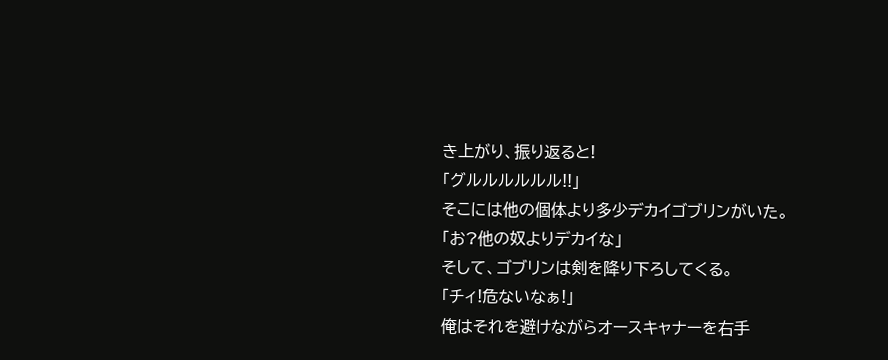き上がり、振り返ると!
「グルルルルルル!!」
そこには他の個体より多少デカイゴブリンがいた。
「お?他の奴よりデカイな」
そして、ゴブリンは剣を降り下ろしてくる。
「チィ!危ないなぁ!」
俺はそれを避けながらオースキャナーを右手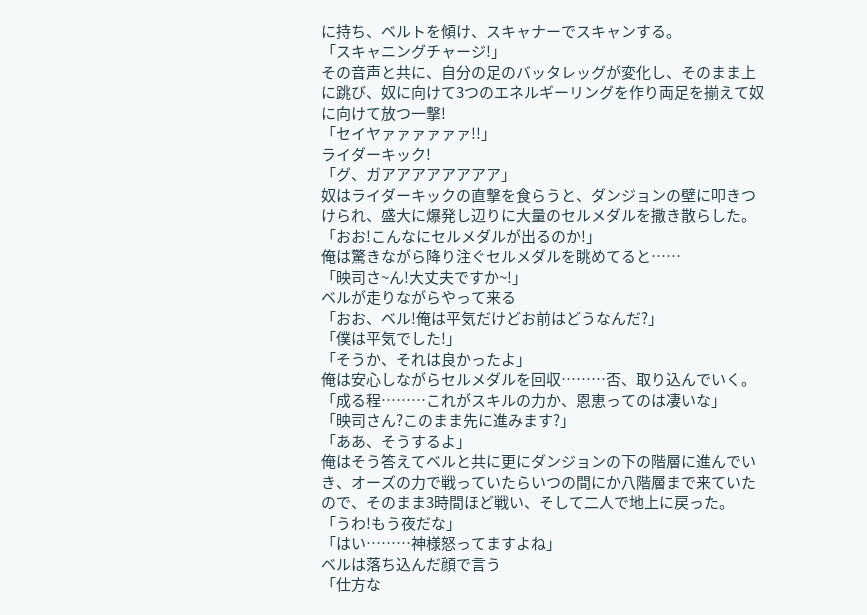に持ち、ベルトを傾け、スキャナーでスキャンする。
「スキャニングチャージ!」
その音声と共に、自分の足のバッタレッグが変化し、そのまま上に跳び、奴に向けて3つのエネルギーリングを作り両足を揃えて奴に向けて放つ一撃!
「セイヤァァァァァァ!!」
ライダーキック!
「グ、ガアアアアアアアア」
奴はライダーキックの直撃を食らうと、ダンジョンの壁に叩きつけられ、盛大に爆発し辺りに大量のセルメダルを撒き散らした。
「おお!こんなにセルメダルが出るのか!」
俺は驚きながら降り注ぐセルメダルを眺めてると……
「映司さ~ん!大丈夫ですか~!」
ベルが走りながらやって来る
「おお、ベル!俺は平気だけどお前はどうなんだ?」
「僕は平気でした!」
「そうか、それは良かったよ」
俺は安心しながらセルメダルを回収………否、取り込んでいく。
「成る程………これがスキルの力か、恩恵ってのは凄いな」
「映司さん?このまま先に進みます?」
「ああ、そうするよ」
俺はそう答えてベルと共に更にダンジョンの下の階層に進んでいき、オーズの力で戦っていたらいつの間にか八階層まで来ていたので、そのまま3時間ほど戦い、そして二人で地上に戻った。
「うわ!もう夜だな」
「はい………神様怒ってますよね」
ベルは落ち込んだ顔で言う
「仕方な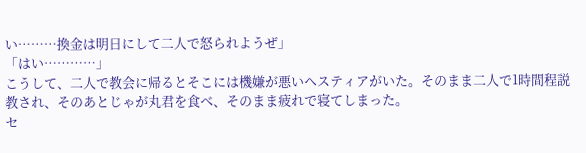い………換金は明日にして二人で怒られようぜ」
「はい…………」
こうして、二人で教会に帰るとそこには機嫌が悪いヘスティアがいた。そのまま二人で1時間程説教され、そのあとじゃが丸君を食べ、そのまま疲れで寝てしまった。
セ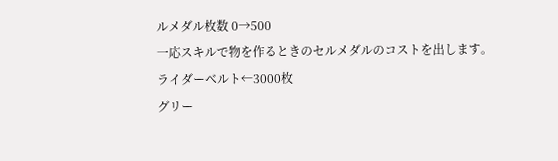ルメダル枚数 0→500
一応スキルで物を作るときのセルメダルのコストを出します。
ライダーベルト←3000枚
グリー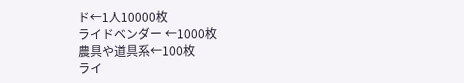ド←1人10000枚
ライドベンダー ←1000枚
農具や道具系←100枚
ライ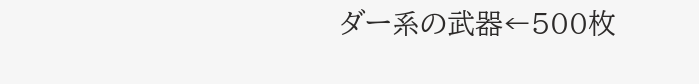ダー系の武器←500枚